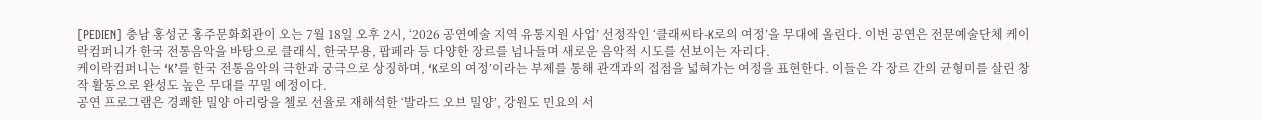[PEDIEN] 충남 홍성군 홍주문화회관이 오는 7월 18일 오후 2시, ‘2026 공연예술 지역 유통지원 사업’ 선정작인 ‘클래씨타-K로의 여정’을 무대에 올린다. 이번 공연은 전문예술단체 케이락컴퍼니가 한국 전통음악을 바탕으로 클래식, 한국무용, 팝페라 등 다양한 장르를 넘나들며 새로운 음악적 시도를 선보이는 자리다.
케이락컴퍼니는 ‘K’를 한국 전통음악의 극한과 궁극으로 상징하며, ‘K로의 여정’이라는 부제를 통해 관객과의 접점을 넓혀가는 여정을 표현한다. 이들은 각 장르 간의 균형미를 살린 창작 활동으로 완성도 높은 무대를 꾸밀 예정이다.
공연 프로그램은 경쾌한 밀양 아리랑을 첼로 선율로 재해석한 ‘발라드 오브 밀양’, 강원도 민요의 서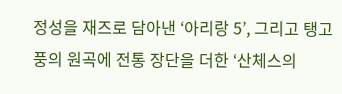정성을 재즈로 담아낸 ‘아리랑 5’, 그리고 탱고 풍의 원곡에 전통 장단을 더한 ‘산체스의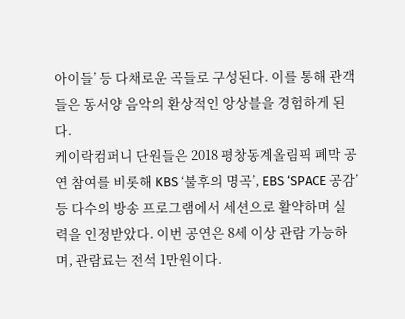아이들’ 등 다채로운 곡들로 구성된다. 이를 통해 관객들은 동서양 음악의 환상적인 앙상블을 경험하게 된다.
케이락컴퍼니 단원들은 2018 평창동계올림픽 폐막 공연 참여를 비롯해 KBS ‘불후의 명곡’, EBS ‘SPACE 공감’ 등 다수의 방송 프로그램에서 세션으로 활약하며 실력을 인정받았다. 이번 공연은 8세 이상 관람 가능하며, 관람료는 전석 1만원이다.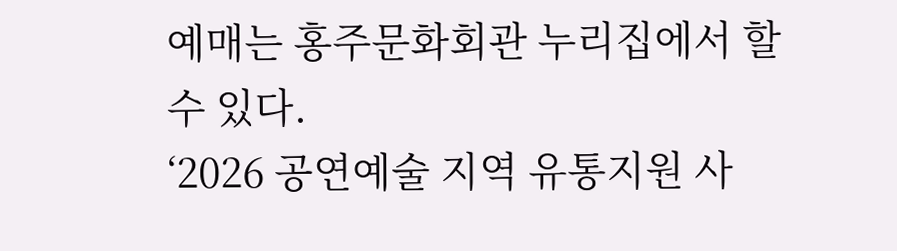예매는 홍주문화회관 누리집에서 할 수 있다.
‘2026 공연예술 지역 유통지원 사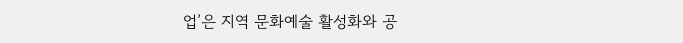업’은 지역 문화예술 활성화와 공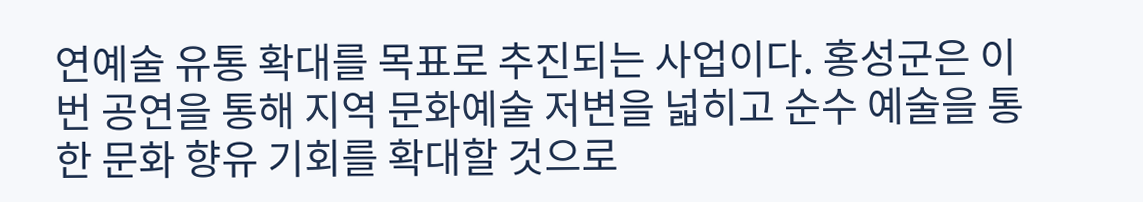연예술 유통 확대를 목표로 추진되는 사업이다. 홍성군은 이번 공연을 통해 지역 문화예술 저변을 넓히고 순수 예술을 통한 문화 향유 기회를 확대할 것으로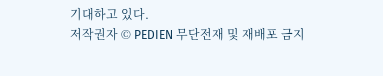기대하고 있다.
저작권자 © PEDIEN 무단전재 및 재배포 금지